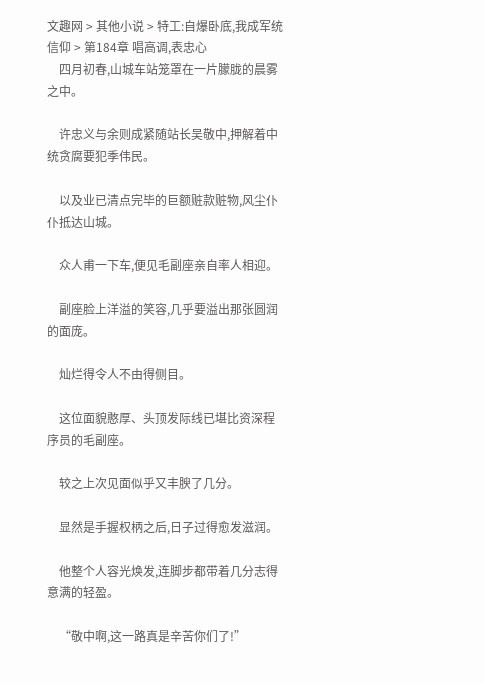文趣网 > 其他小说 > 特工:自爆卧底,我成军统信仰 > 第184章 唱高调,表忠心
    四月初春,山城车站笼罩在一片朦胧的晨雾之中。

    许忠义与余则成紧随站长吴敬中,押解着中统贪腐要犯季伟民。

    以及业已清点完毕的巨额赃款赃物,风尘仆仆抵达山城。

    众人甫一下车,便见毛副座亲自率人相迎。

    副座脸上洋溢的笑容,几乎要溢出那张圆润的面庞。

    灿烂得令人不由得侧目。

    这位面貌憨厚、头顶发际线已堪比资深程序员的毛副座。

    较之上次见面似乎又丰腴了几分。

    显然是手握权柄之后,日子过得愈发滋润。

    他整个人容光焕发,连脚步都带着几分志得意满的轻盈。

    “敬中啊,这一路真是辛苦你们了!”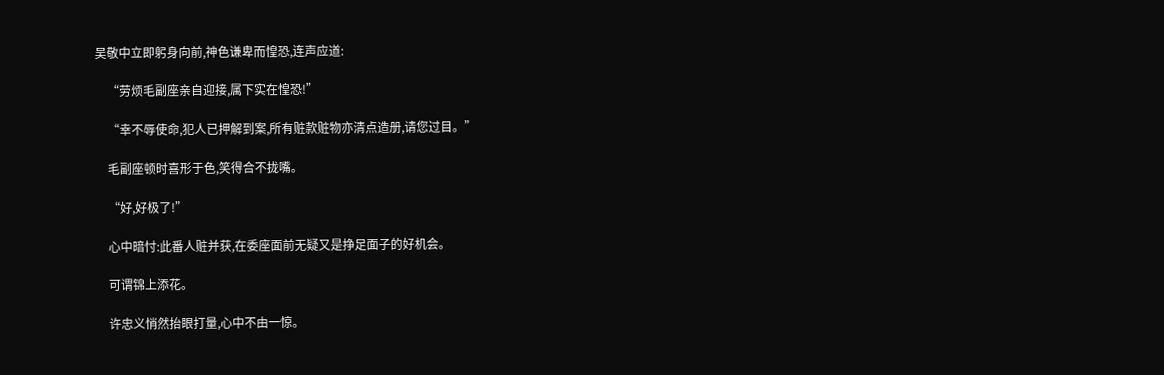吴敬中立即躬身向前,神色谦卑而惶恐,连声应道:

    “劳烦毛副座亲自迎接,属下实在惶恐!”

    “幸不辱使命,犯人已押解到案,所有赃款赃物亦清点造册,请您过目。”

    毛副座顿时喜形于色,笑得合不拢嘴。

    “好,好极了!”

    心中暗忖:此番人赃并获,在委座面前无疑又是挣足面子的好机会。

    可谓锦上添花。

    许忠义悄然抬眼打量,心中不由一惊。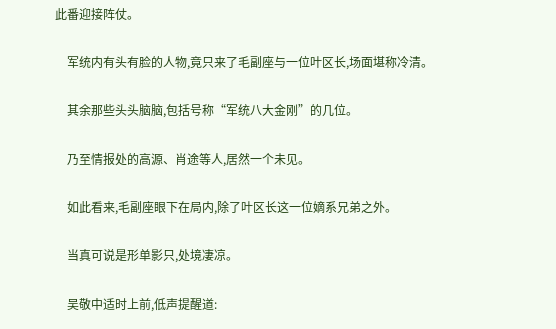此番迎接阵仗。

    军统内有头有脸的人物,竟只来了毛副座与一位叶区长,场面堪称冷清。

    其余那些头头脑脑,包括号称“军统八大金刚”的几位。

    乃至情报处的高源、肖途等人,居然一个未见。

    如此看来,毛副座眼下在局内,除了叶区长这一位嫡系兄弟之外。

    当真可说是形单影只,处境凄凉。

    吴敬中适时上前,低声提醒道: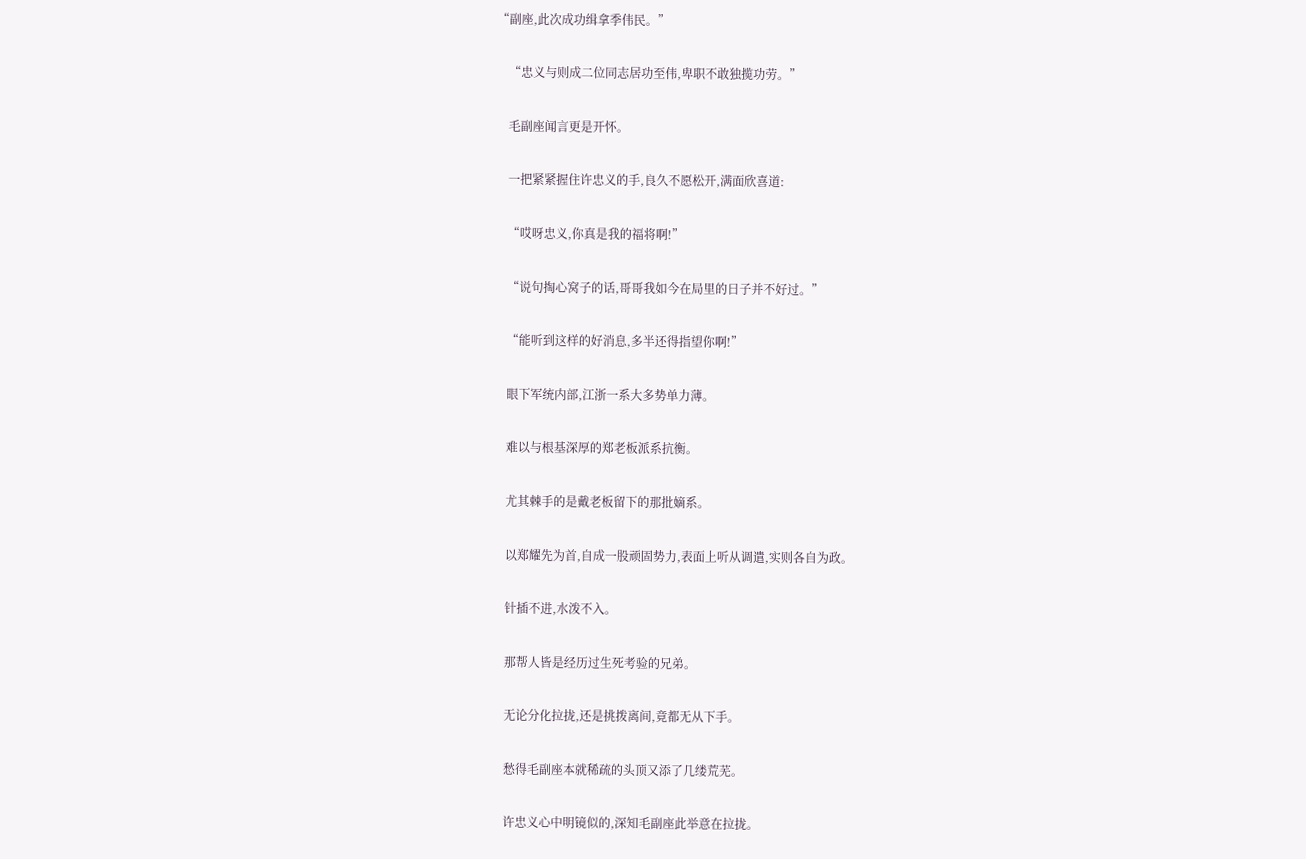“副座,此次成功缉拿季伟民。”

    “忠义与则成二位同志居功至伟,卑职不敢独揽功劳。”

    毛副座闻言更是开怀。

    一把紧紧握住许忠义的手,良久不愿松开,满面欣喜道:

    “哎呀忠义,你真是我的福将啊!”

    “说句掏心窝子的话,哥哥我如今在局里的日子并不好过。”

    “能听到这样的好消息,多半还得指望你啊!”

    眼下军统内部,江浙一系大多势单力薄。

    难以与根基深厚的郑老板派系抗衡。

    尤其棘手的是戴老板留下的那批嫡系。

    以郑耀先为首,自成一股顽固势力,表面上听从调遣,实则各自为政。

    针插不进,水泼不入。

    那帮人皆是经历过生死考验的兄弟。

    无论分化拉拢,还是挑拨离间,竟都无从下手。

    愁得毛副座本就稀疏的头顶又添了几缕荒芜。

    许忠义心中明镜似的,深知毛副座此举意在拉拢。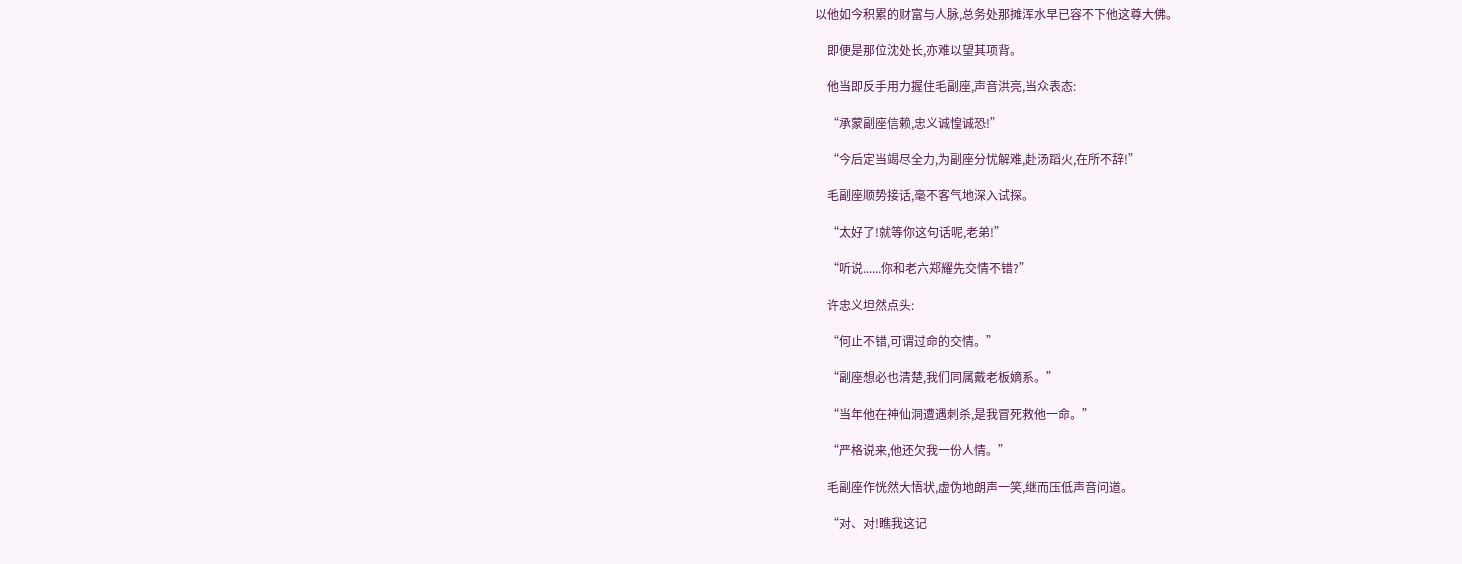以他如今积累的财富与人脉,总务处那摊浑水早已容不下他这尊大佛。

    即便是那位沈处长,亦难以望其项背。

    他当即反手用力握住毛副座,声音洪亮,当众表态:

    “承蒙副座信赖,忠义诚惶诚恐!”

    “今后定当竭尽全力,为副座分忧解难,赴汤蹈火,在所不辞!”

    毛副座顺势接话,毫不客气地深入试探。

    “太好了!就等你这句话呢,老弟!”

    “听说......你和老六郑耀先交情不错?”

    许忠义坦然点头:

    “何止不错,可谓过命的交情。”

    “副座想必也清楚,我们同属戴老板嫡系。”

    “当年他在神仙洞遭遇刺杀,是我冒死救他一命。”

    “严格说来,他还欠我一份人情。”

    毛副座作恍然大悟状,虚伪地朗声一笑,继而压低声音问道。

    “对、对!瞧我这记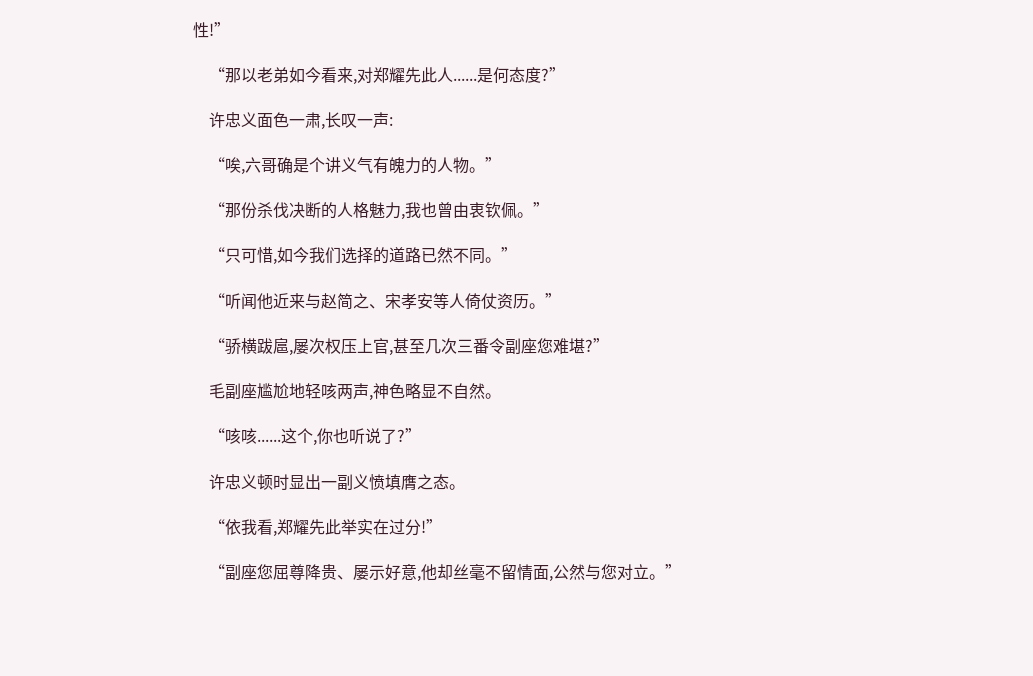性!”

    “那以老弟如今看来,对郑耀先此人......是何态度?”

    许忠义面色一肃,长叹一声:

    “唉,六哥确是个讲义气有魄力的人物。”

    “那份杀伐决断的人格魅力,我也曾由衷钦佩。”

    “只可惜,如今我们选择的道路已然不同。”

    “听闻他近来与赵简之、宋孝安等人倚仗资历。”

    “骄横跋扈,屡次权压上官,甚至几次三番令副座您难堪?”

    毛副座尴尬地轻咳两声,神色略显不自然。

    “咳咳......这个,你也听说了?”

    许忠义顿时显出一副义愤填膺之态。

    “依我看,郑耀先此举实在过分!”

    “副座您屈尊降贵、屡示好意,他却丝毫不留情面,公然与您对立。”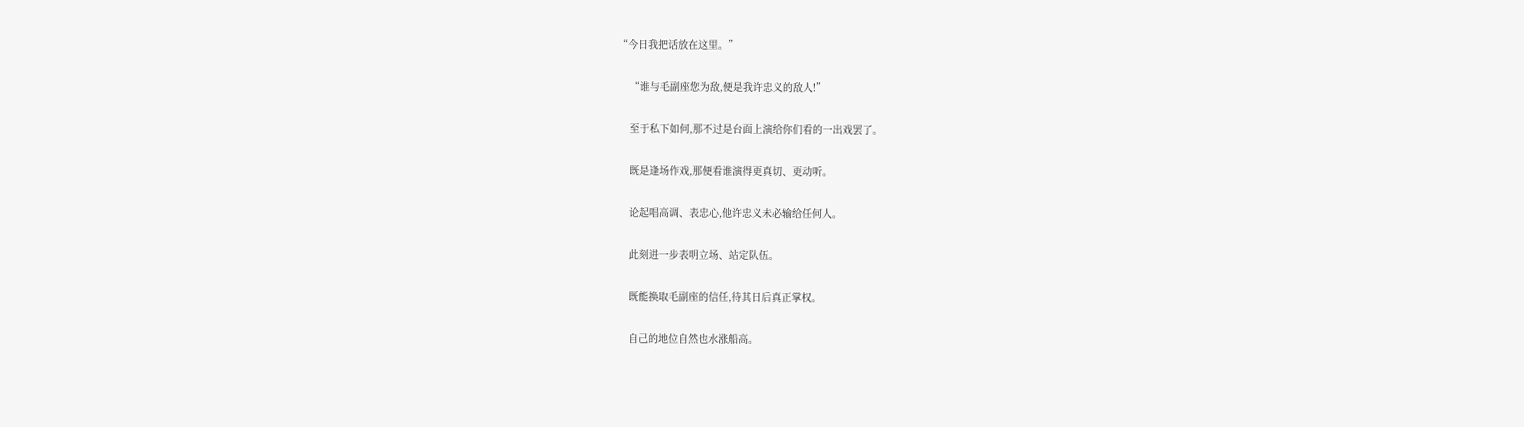“今日我把话放在这里。”

    “谁与毛副座您为敌,便是我许忠义的敌人!”

    至于私下如何,那不过是台面上演给你们看的一出戏罢了。

    既是逢场作戏,那便看谁演得更真切、更动听。

    论起唱高调、表忠心,他许忠义未必输给任何人。

    此刻进一步表明立场、站定队伍。

    既能换取毛副座的信任,待其日后真正掌权。

    自己的地位自然也水涨船高。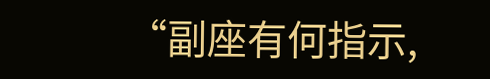“副座有何指示,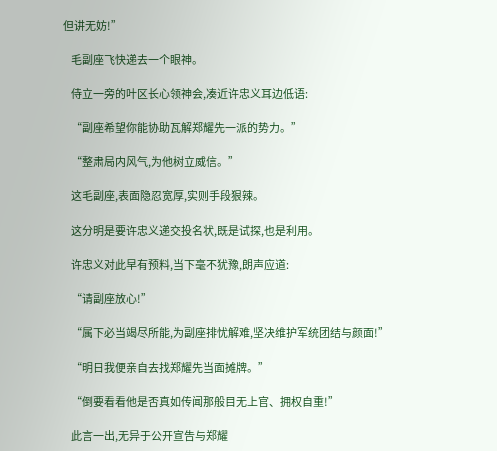但讲无妨!”

    毛副座飞快递去一个眼神。

    侍立一旁的叶区长心领神会,凑近许忠义耳边低语:

    “副座希望你能协助瓦解郑耀先一派的势力。”

    “整肃局内风气,为他树立威信。”

    这毛副座,表面隐忍宽厚,实则手段狠辣。

    这分明是要许忠义递交投名状,既是试探,也是利用。

    许忠义对此早有预料,当下毫不犹豫,朗声应道:

    “请副座放心!”

    “属下必当竭尽所能,为副座排忧解难,坚决维护军统团结与颜面!”

    “明日我便亲自去找郑耀先当面摊牌。”

    “倒要看看他是否真如传闻那般目无上官、拥权自重!”

    此言一出,无异于公开宣告与郑耀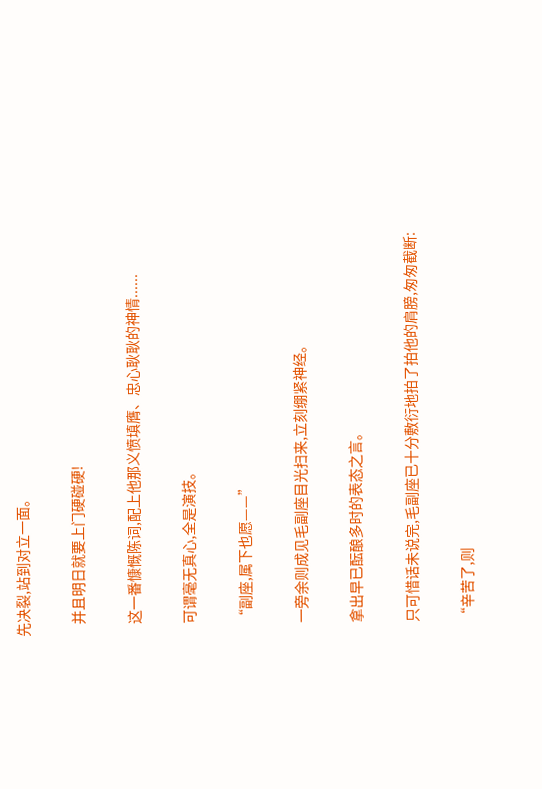先决裂,站到对立一面。

    并且明日就要上门硬碰硬!

    这一番慷慨陈词,配上他那义愤填膺、忠心耿耿的神情......

    可谓毫无真心,全是演技。

    “副座,属下也愿——”

    一旁余则成见毛副座目光扫来,立刻绷紧神经。

    拿出早已酝酿多时的表态之言。

    只可惜话未说完,毛副座已十分敷衍地拍了拍他的肩膀,匆匆截断:

    “辛苦了,则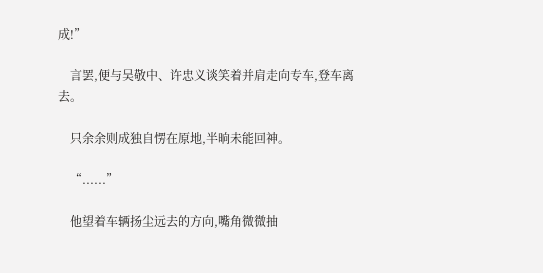成!”

    言罢,便与吴敬中、许忠义谈笑着并肩走向专车,登车离去。

    只余余则成独自愣在原地,半晌未能回神。

    “......”

    他望着车辆扬尘远去的方向,嘴角微微抽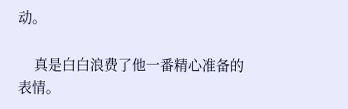动。

    真是白白浪费了他一番精心准备的表情。